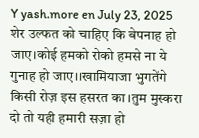Y yash.more en July 23, 2025 शेर उल्फत को चाहिए कि बेपनाह हो जाए।कोई हमको रोको हमसे ना ये गुनाह हो जाए।।खामियाजा भुगतेंगे किसी रोज़ इस हसरत का।तुम मुस्करा दो तो यही हमारी सज़ा हो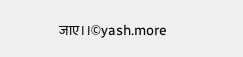जाए।।©yash.more